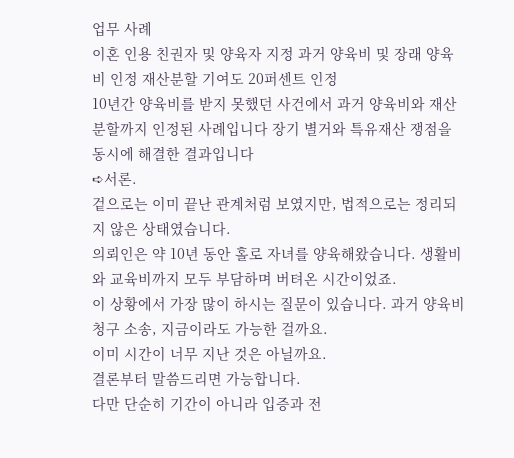업무 사례
이혼 인용 친권자 및 양육자 지정 과거 양육비 및 장래 양육비 인정 재산분할 기여도 20퍼센트 인정
10년간 양육비를 받지 못했던 사건에서 과거 양육비와 재산분할까지 인정된 사례입니다 장기 별거와 특유재산 쟁점을 동시에 해결한 결과입니다
➪서론.
겉으로는 이미 끝난 관계처럼 보였지만, 법적으로는 정리되지 않은 상태였습니다.
의뢰인은 약 10년 동안 홀로 자녀를 양육해왔습니다. 생활비와 교육비까지 모두 부담하며 버텨온 시간이었죠.
이 상황에서 가장 많이 하시는 질문이 있습니다. 과거 양육비 청구 소송, 지금이라도 가능한 걸까요.
이미 시간이 너무 지난 것은 아닐까요.
결론부터 말씀드리면 가능합니다.
다만 단순히 기간이 아니라 입증과 전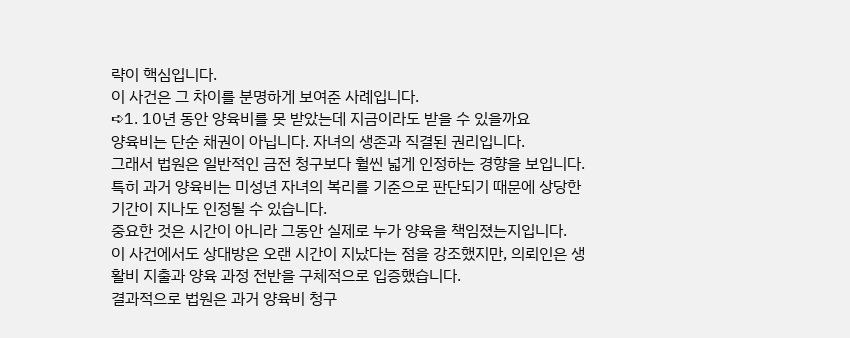략이 핵심입니다.
이 사건은 그 차이를 분명하게 보여준 사례입니다.
➪1. 10년 동안 양육비를 못 받았는데 지금이라도 받을 수 있을까요
양육비는 단순 채권이 아닙니다. 자녀의 생존과 직결된 권리입니다.
그래서 법원은 일반적인 금전 청구보다 훨씬 넓게 인정하는 경향을 보입니다.
특히 과거 양육비는 미성년 자녀의 복리를 기준으로 판단되기 때문에 상당한 기간이 지나도 인정될 수 있습니다.
중요한 것은 시간이 아니라 그동안 실제로 누가 양육을 책임졌는지입니다.
이 사건에서도 상대방은 오랜 시간이 지났다는 점을 강조했지만, 의뢰인은 생활비 지출과 양육 과정 전반을 구체적으로 입증했습니다.
결과적으로 법원은 과거 양육비 청구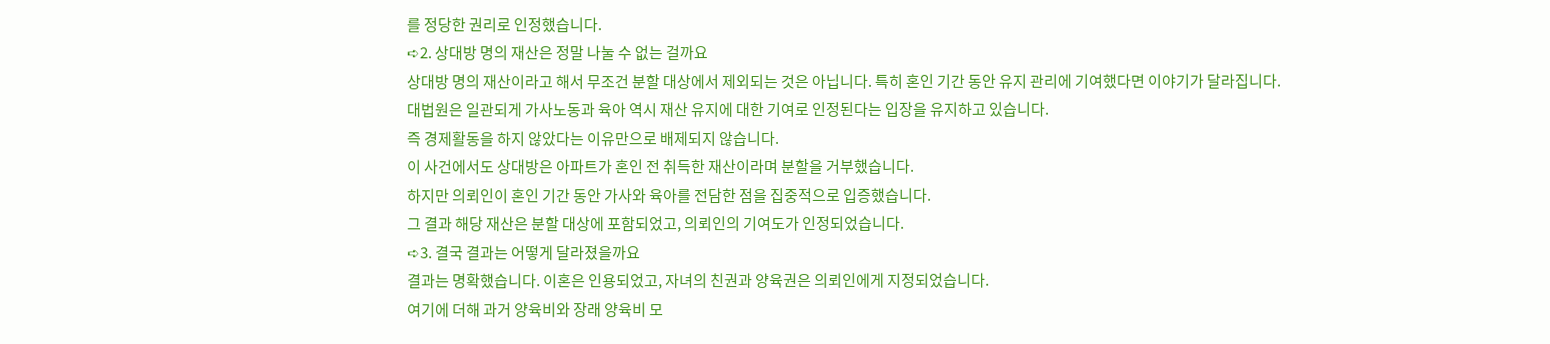를 정당한 권리로 인정했습니다.
➪2. 상대방 명의 재산은 정말 나눌 수 없는 걸까요
상대방 명의 재산이라고 해서 무조건 분할 대상에서 제외되는 것은 아닙니다. 특히 혼인 기간 동안 유지 관리에 기여했다면 이야기가 달라집니다.
대법원은 일관되게 가사노동과 육아 역시 재산 유지에 대한 기여로 인정된다는 입장을 유지하고 있습니다.
즉 경제활동을 하지 않았다는 이유만으로 배제되지 않습니다.
이 사건에서도 상대방은 아파트가 혼인 전 취득한 재산이라며 분할을 거부했습니다.
하지만 의뢰인이 혼인 기간 동안 가사와 육아를 전담한 점을 집중적으로 입증했습니다.
그 결과 해당 재산은 분할 대상에 포함되었고, 의뢰인의 기여도가 인정되었습니다.
➪3. 결국 결과는 어떻게 달라졌을까요
결과는 명확했습니다. 이혼은 인용되었고, 자녀의 친권과 양육권은 의뢰인에게 지정되었습니다.
여기에 더해 과거 양육비와 장래 양육비 모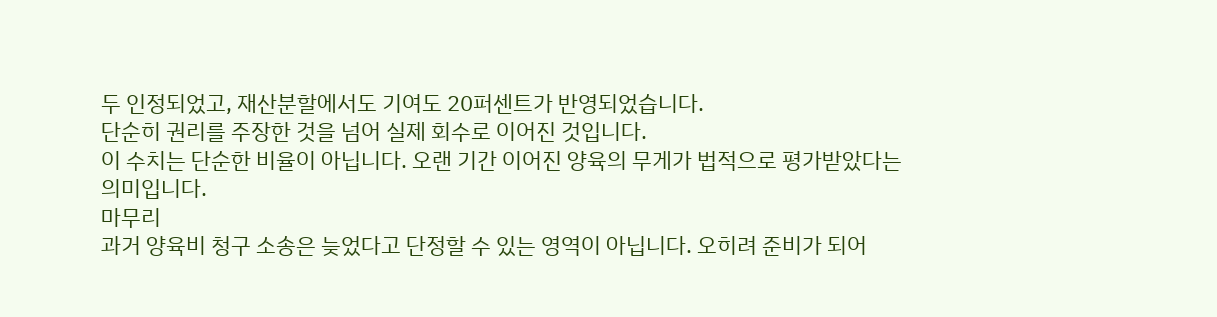두 인정되었고, 재산분할에서도 기여도 20퍼센트가 반영되었습니다.
단순히 권리를 주장한 것을 넘어 실제 회수로 이어진 것입니다.
이 수치는 단순한 비율이 아닙니다. 오랜 기간 이어진 양육의 무게가 법적으로 평가받았다는 의미입니다.
마무리
과거 양육비 청구 소송은 늦었다고 단정할 수 있는 영역이 아닙니다. 오히려 준비가 되어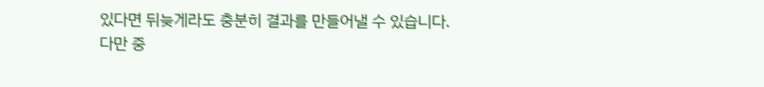있다면 뒤늦게라도 충분히 결과를 만들어낼 수 있습니다.
다만 중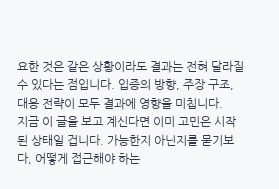요한 것은 같은 상황이라도 결과는 전혀 달라질 수 있다는 점입니다. 입증의 방향, 주장 구조, 대응 전략이 모두 결과에 영향을 미칩니다.
지금 이 글을 보고 계신다면 이미 고민은 시작된 상태일 겁니다. 가능한지 아닌지를 묻기보다, 어떻게 접근해야 하는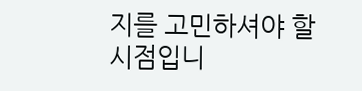지를 고민하셔야 할 시점입니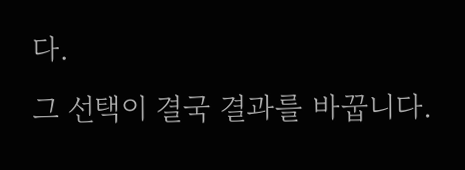다.
그 선택이 결국 결과를 바꿉니다.